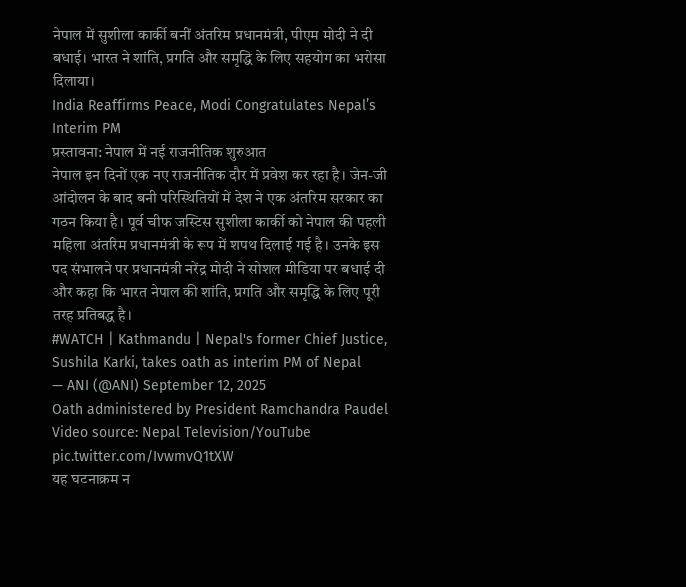नेपाल में सुशीला कार्की बनीं अंतरिम प्रधानमंत्री, पीएम मोदी ने दी बधाई। भारत ने शांति, प्रगति और समृद्धि के लिए सहयोग का भरोसा दिलाया।
India Reaffirms Peace, Modi Congratulates Nepal’s Interim PM
प्रस्तावना: नेपाल में नई राजनीतिक शुरुआत
नेपाल इन दिनों एक नए राजनीतिक दौर में प्रवेश कर रहा है। जेन-जी आंदोलन के बाद बनी परिस्थितियों में देश ने एक अंतरिम सरकार का गठन किया है। पूर्व चीफ जस्टिस सुशीला कार्की को नेपाल की पहली महिला अंतरिम प्रधानमंत्री के रूप में शपथ दिलाई गई है। उनके इस पद संभालने पर प्रधानमंत्री नरेंद्र मोदी ने सोशल मीडिया पर बधाई दी और कहा कि भारत नेपाल की शांति, प्रगति और समृद्धि के लिए पूरी तरह प्रतिबद्ध है।
#WATCH | Kathmandu | Nepal's former Chief Justice, Sushila Karki, takes oath as interim PM of Nepal
— ANI (@ANI) September 12, 2025
Oath administered by President Ramchandra Paudel
Video source: Nepal Television/YouTube pic.twitter.com/IvwmvQ1tXW
यह घटनाक्रम न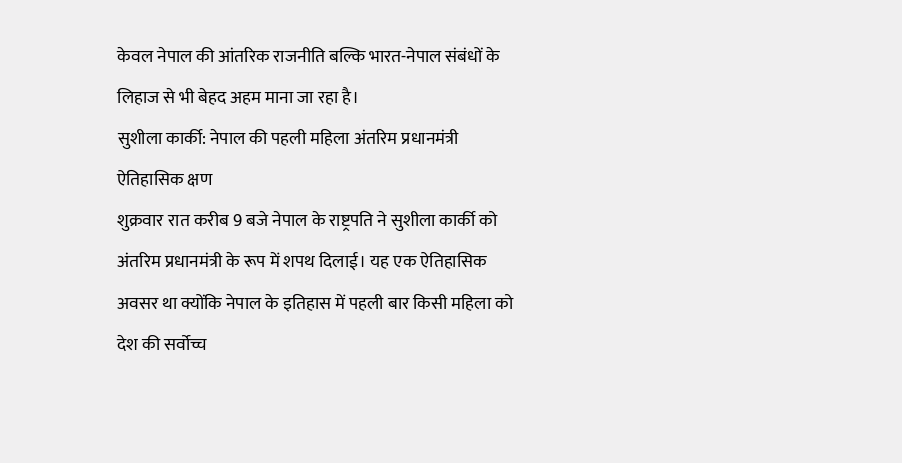केवल नेपाल की आंतरिक राजनीति बल्कि भारत-नेपाल संबंधों के लिहाज से भी बेहद अहम माना जा रहा है।
सुशीला कार्की: नेपाल की पहली महिला अंतरिम प्रधानमंत्री
ऐतिहासिक क्षण
शुक्रवार रात करीब 9 बजे नेपाल के राष्ट्रपति ने सुशीला कार्की को अंतरिम प्रधानमंत्री के रूप में शपथ दिलाई। यह एक ऐतिहासिक अवसर था क्योंकि नेपाल के इतिहास में पहली बार किसी महिला को देश की सर्वोच्च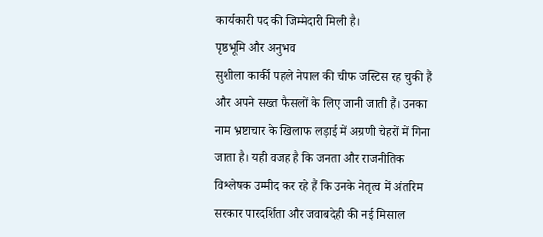कार्यकारी पद की जिम्मेदारी मिली है।
पृष्ठभूमि और अनुभव
सुशीला कार्की पहले नेपाल की चीफ जस्टिस रह चुकी हैं और अपने सख्त फैसलों के लिए जानी जाती हैं। उनका नाम भ्रष्टाचार के खिलाफ लड़ाई में अग्रणी चेहरों में गिना जाता है। यही वजह है कि जनता और राजनीतिक विश्लेषक उम्मीद कर रहे हैं कि उनके नेतृत्व में अंतरिम सरकार पारदर्शिता और जवाबदेही की नई मिसाल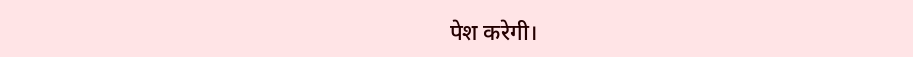पेश करेगी।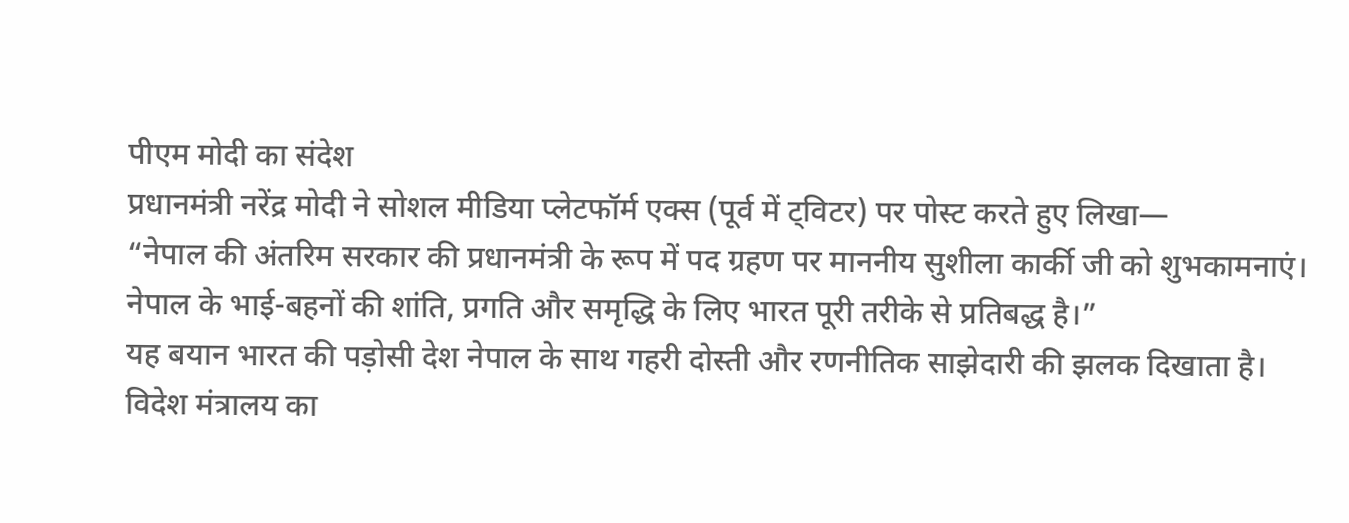पीएम मोदी का संदेश
प्रधानमंत्री नरेंद्र मोदी ने सोशल मीडिया प्लेटफॉर्म एक्स (पूर्व में ट्विटर) पर पोस्ट करते हुए लिखा—
“नेपाल की अंतरिम सरकार की प्रधानमंत्री के रूप में पद ग्रहण पर माननीय सुशीला कार्की जी को शुभकामनाएं। नेपाल के भाई-बहनों की शांति, प्रगति और समृद्धि के लिए भारत पूरी तरीके से प्रतिबद्ध है।”
यह बयान भारत की पड़ोसी देश नेपाल के साथ गहरी दोस्ती और रणनीतिक साझेदारी की झलक दिखाता है।
विदेश मंत्रालय का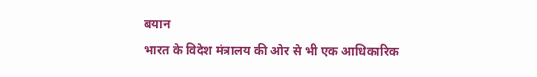बयान
भारत के विदेश मंत्रालय की ओर से भी एक आधिकारिक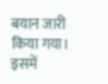बयान जारी किया गया। इसमें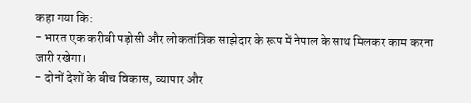कहा गया कि:
- भारत एक करीबी पड़ोसी और लोकतांत्रिक साझेदार के रूप में नेपाल के साथ मिलकर काम करना जारी रखेगा।
- दोनों देशों के बीच विकास, व्यापार और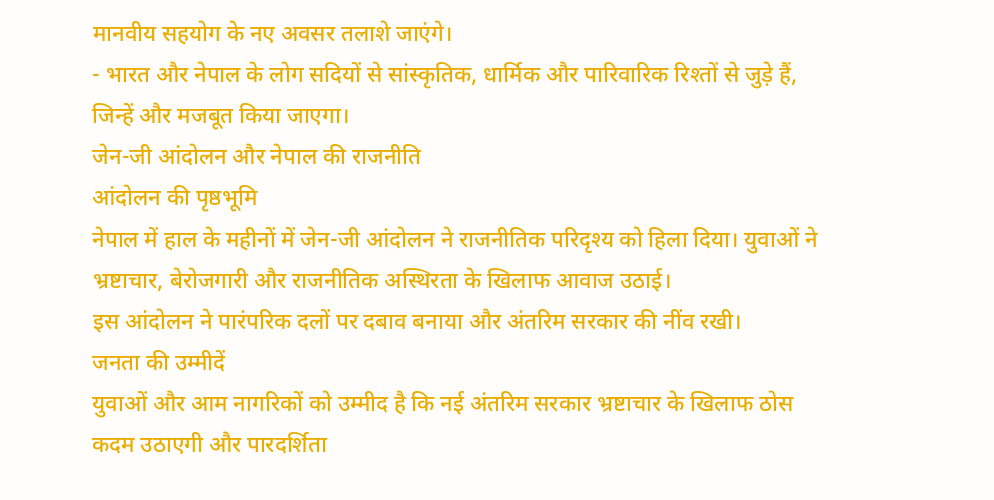मानवीय सहयोग के नए अवसर तलाशे जाएंगे।
- भारत और नेपाल के लोग सदियों से सांस्कृतिक, धार्मिक और पारिवारिक रिश्तों से जुड़े हैं, जिन्हें और मजबूत किया जाएगा।
जेन-जी आंदोलन और नेपाल की राजनीति
आंदोलन की पृष्ठभूमि
नेपाल में हाल के महीनों में जेन-जी आंदोलन ने राजनीतिक परिदृश्य को हिला दिया। युवाओं ने भ्रष्टाचार, बेरोजगारी और राजनीतिक अस्थिरता के खिलाफ आवाज उठाई।
इस आंदोलन ने पारंपरिक दलों पर दबाव बनाया और अंतरिम सरकार की नींव रखी।
जनता की उम्मीदें
युवाओं और आम नागरिकों को उम्मीद है कि नई अंतरिम सरकार भ्रष्टाचार के खिलाफ ठोस कदम उठाएगी और पारदर्शिता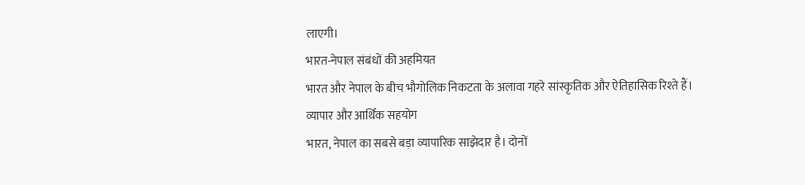लाएगी।
भारत-नेपाल संबंधों की अहमियत
भारत और नेपाल के बीच भौगोलिक निकटता के अलावा गहरे सांस्कृतिक और ऐतिहासिक रिश्ते हैं।
व्यापार और आर्थिक सहयोग
भारत, नेपाल का सबसे बड़ा व्यापारिक साझेदार है। दोनों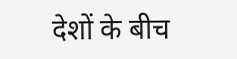देशों के बीच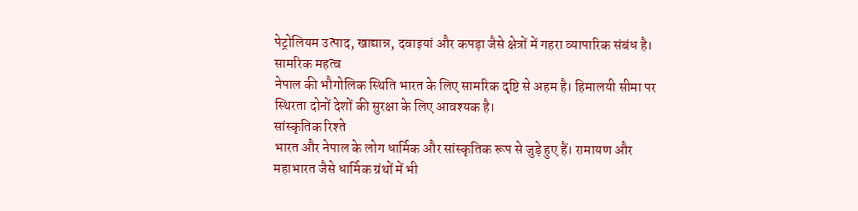पेट्रोलियम उत्पाद, खाद्यान्न, दवाइयां और कपड़ा जैसे क्षेत्रों में गहरा व्यापारिक संबंध है।
सामरिक महत्व
नेपाल की भौगोलिक स्थिति भारत के लिए सामरिक दृष्टि से अहम है। हिमालयी सीमा पर स्थिरता दोनों देशों की सुरक्षा के लिए आवश्यक है।
सांस्कृतिक रिश्ते
भारत और नेपाल के लोग धार्मिक और सांस्कृतिक रूप से जुड़े हुए हैं। रामायण और महाभारत जैसे धार्मिक ग्रंथों में भी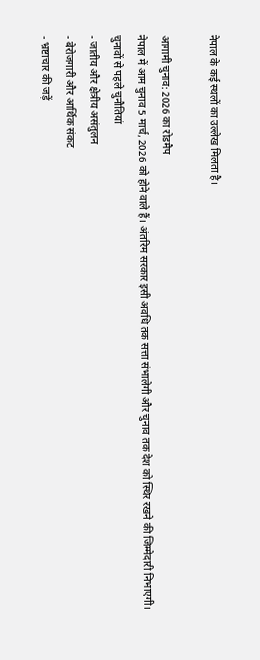नेपाल के कई स्थलों का उल्लेख मिलता है।

आगामी चुनाव: 2026 का रोडमैप
नेपाल में आम चुनाव 5 मार्च, 2026 को होने वाले हैं। अंतरिम सरकार इसी अवधि तक सत्ता संभालेगी और चुनाव तक देश को स्थिर रखने की जिम्मेदारी निभाएगी।
चुनावों से पहले चुनौतियां
- जातीय और क्षेत्रीय असंतुलन
- बेरोजगारी और आर्थिक संकट
- भ्रष्टाचार की जड़ें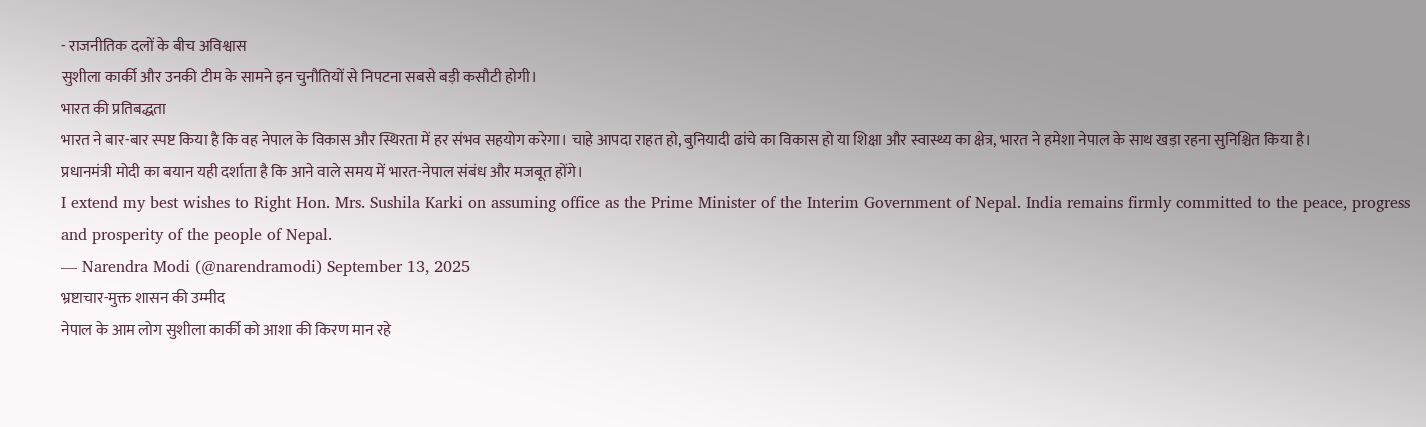- राजनीतिक दलों के बीच अविश्वास
सुशीला कार्की और उनकी टीम के सामने इन चुनौतियों से निपटना सबसे बड़ी कसौटी होगी।
भारत की प्रतिबद्धता
भारत ने बार-बार स्पष्ट किया है कि वह नेपाल के विकास और स्थिरता में हर संभव सहयोग करेगा। चाहे आपदा राहत हो, बुनियादी ढांचे का विकास हो या शिक्षा और स्वास्थ्य का क्षेत्र, भारत ने हमेशा नेपाल के साथ खड़ा रहना सुनिश्चित किया है।
प्रधानमंत्री मोदी का बयान यही दर्शाता है कि आने वाले समय में भारत-नेपाल संबंध और मजबूत होंगे।
I extend my best wishes to Right Hon. Mrs. Sushila Karki on assuming office as the Prime Minister of the Interim Government of Nepal. India remains firmly committed to the peace, progress and prosperity of the people of Nepal.
— Narendra Modi (@narendramodi) September 13, 2025
भ्रष्टाचार-मुक्त शासन की उम्मीद
नेपाल के आम लोग सुशीला कार्की को आशा की किरण मान रहे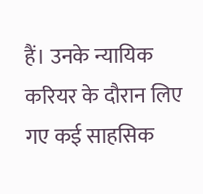हैं। उनके न्यायिक करियर के दौरान लिए गए कई साहसिक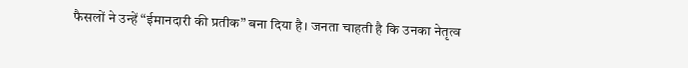फैसलों ने उन्हें “ईमानदारी की प्रतीक” बना दिया है। जनता चाहती है कि उनका नेतृत्व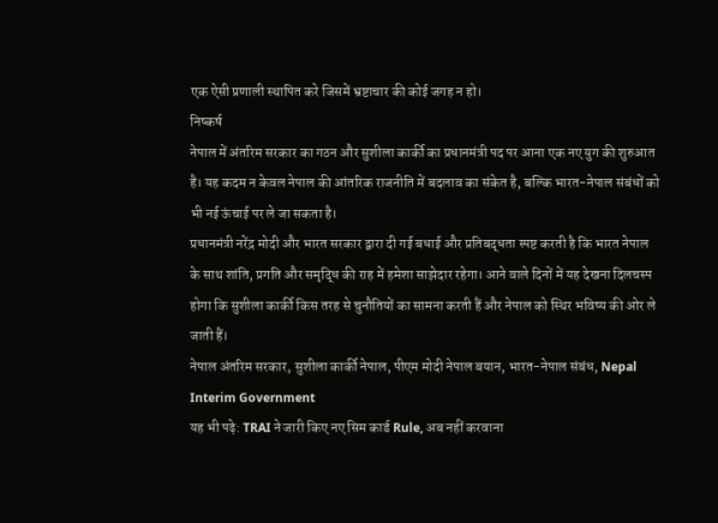एक ऐसी प्रणाली स्थापित करे जिसमें भ्रष्टाचार की कोई जगह न हो।
निष्कर्ष
नेपाल में अंतरिम सरकार का गठन और सुशीला कार्की का प्रधानमंत्री पद पर आना एक नए युग की शुरुआत है। यह कदम न केवल नेपाल की आंतरिक राजनीति में बदलाव का संकेत है, बल्कि भारत-नेपाल संबंधों को भी नई ऊंचाई पर ले जा सकता है।
प्रधानमंत्री नरेंद्र मोदी और भारत सरकार द्वारा दी गई बधाई और प्रतिबद्धता स्पष्ट करती है कि भारत नेपाल के साथ शांति, प्रगति और समृद्धि की राह में हमेशा साझेदार रहेगा। आने वाले दिनों में यह देखना दिलचस्प होगा कि सुशीला कार्की किस तरह से चुनौतियों का सामना करती हैं और नेपाल को स्थिर भविष्य की ओर ले जाती हैं।
नेपाल अंतरिम सरकार, सुशीला कार्की नेपाल, पीएम मोदी नेपाल बयान, भारत-नेपाल संबंध, Nepal Interim Government
यह भी पढ़े: TRAI ने जारी किए नए सिम कार्ड Rule, अब नहीं करवाना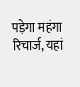पड़ेगा महंगा रिचार्ज, यहां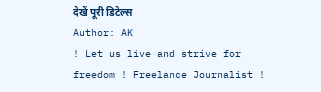देखें पूरी डिटेल्स
Author: AK
! Let us live and strive for freedom ! Freelance Journalist !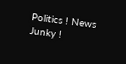Politics ! News Junky !